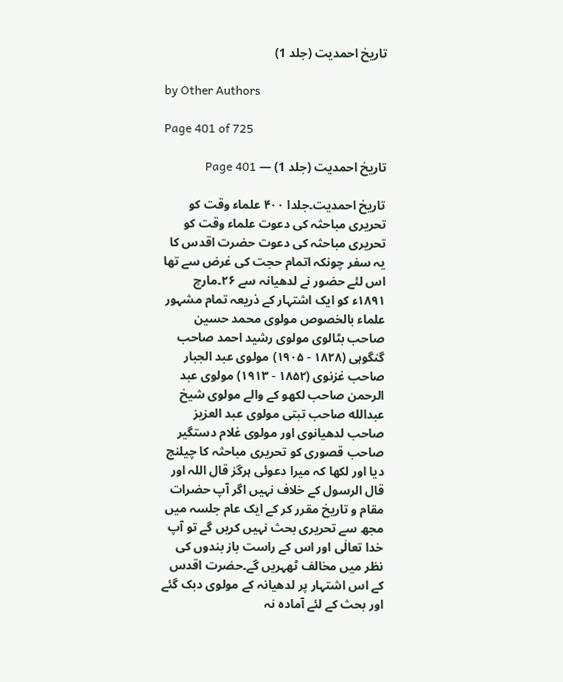تاریخ احمدیت (جلد 1)

by Other Authors

Page 401 of 725

تاریخ احمدیت (جلد 1) — Page 401

تاریخ احمدیت۔جلدا ۴۰۰ علماء وقت کو تحریری مباحثہ کی دعوت علماء وقت کو تحریری مباحثہ کی دعوت حضرت اقدس کا یہ سفر چونکہ اتمام حجت کی غرض سے تھا اس لئے حضور نے لدھیانہ سے ۲۶۔مارچ ۱۸۹۱ء کو ایک اشتہار کے ذریعہ تمام مشہور علماء بالخصوص مولوی محمد حسین صاحب بٹالوی مولوی رشید احمد صاحب گنگوہی (۱۸۲۸ - ۱۹۰۵) مولوی عبد الجبار صاحب غزنوی (۱۸۵۲ - ۱۹۱۳) مولوی عبد الرحمن صاحب لکھو کے والے مولوی شیخ عبدالله صاحب تبتی مولوی عبد العزیز صاحب لدھیانوی اور مولوی غلام دستگیر صاحب قصوری کو تحریری مباحثہ کا چیلنج دیا اور لکھا کہ میرا دعوئی ہرگز قال اللہ اور قال الرسول کے خلاف نہیں اگر آپ حضرات مقام و تاریخ مقرر کر کے ایک عام جلسہ میں مجھ سے تحریری بحث نہیں کریں گے تو آپ خدا تعالٰی اور اس کے راست باز بندوں کی نظر میں مخالف ٹھہریں گے۔حضرت اقدس کے اس اشتہار پر لدھیانہ کے مولوی دبک گئے اور بحث کے لئے آمادہ نہ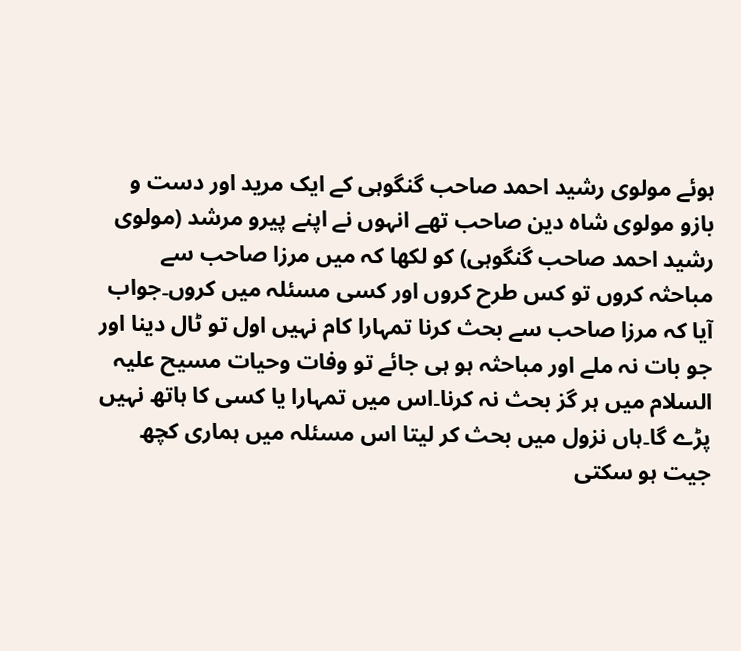ہوئے مولوی رشید احمد صاحب گنگوہی کے ایک مرید اور دست و بازو مولوی شاہ دین صاحب تھے انہوں نے اپنے پیرو مرشد (مولوی رشید احمد صاحب گنگوہی) کو لکھا کہ میں مرزا صاحب سے مباحثہ کروں تو کس طرح کروں اور کسی مسئلہ میں کروں۔جواب آیا کہ مرزا صاحب سے بحث کرنا تمہارا کام نہیں اول تو ٹال دینا اور جو بات نہ ملے اور مباحثہ ہو ہی جائے تو وفات وحیات مسیح علیہ السلام میں ہر گز بحث نہ کرنا۔اس میں تمہارا یا کسی کا ہاتھ نہیں پڑے گا۔ہاں نزول میں بحث کر لیتا اس مسئلہ میں ہماری کچھ جیت ہو سکتی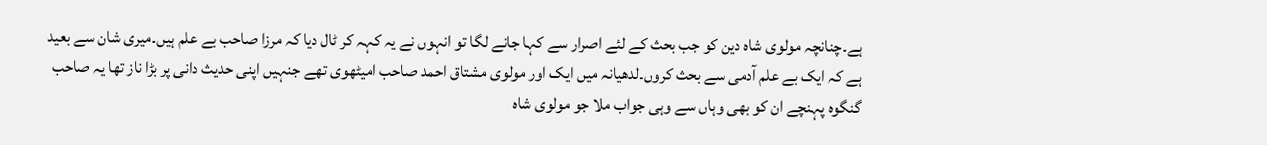ہے۔چنانچہ مولوی شاہ دین کو جب بحث کے لئے اصرار سے کہا جانے لگا تو انہوں نے یہ کہہ کر ٹال دیا کہ مرزا صاحب بے علم ہیں۔میری شان سے بعید ہے کہ ایک بے علم آدمی سے بحث کروں۔لدھیانہ میں ایک اور مولوی مشتاق احمد صاحب امیٹھوی تھے جنہیں اپنی حدیث دانی پر بڑا ناز تھا یہ صاحب گنگوہ پہنچے ان کو بھی وہاں سے وہی جواب ملا جو مولوی شاہ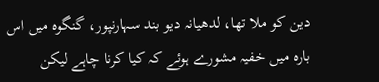دین کو ملا تھا، لدھیانہ دیو بند سہارنپور، گنگوہ میں اس بارہ میں خفیہ مشورے ہوئے کہ کیا کرنا چاہے لیکن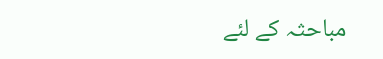مباحثہ کے لئے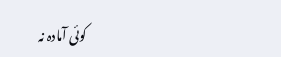کوئی آمادہ نہ